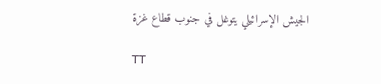الجيش الإسرائيلي يتوغل في جنوب قطاع غزة

TT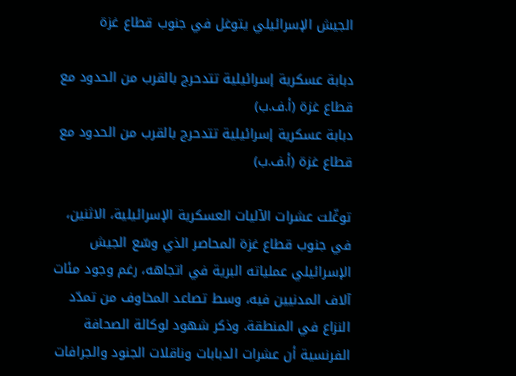الجيش الإسرائيلي يتوغل في جنوب قطاع غزة

دبابة عسكرية إسرائيلية تتدحرج بالقرب من الحدود مع قطاع غزة (أ.ف.ب)
دبابة عسكرية إسرائيلية تتدحرج بالقرب من الحدود مع قطاع غزة (أ.ف.ب)

توغّلت عشرات الآليات العسكرية الإسرائيلية، الاثنين، في جنوب قطاع غزة المحاصر الذي وسّع الجيش الإسرائيلي عملياته البرية في اتجاهه، رغم وجود مئات آلاف المدنيين فيه، وسط تصاعد المخاوف من تمدّد النزاع في المنطقة. وذكر شهود لوكالة الصحافة الفرنسية أن عشرات الدبابات وناقلات الجنود والجرافات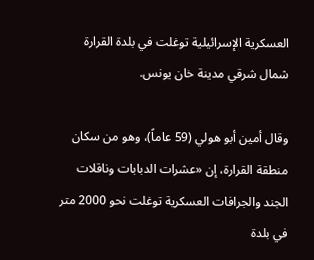العسكرية الإسرائيلية توغلت في بلدة القرارة شمال شرقي مدينة خان يونس.

وقال أمين أبو هولي (59 عاماً)، وهو من سكان منطقة القرارة، إن «عشرات الدبابات وناقلات الجند والجرافات العسكرية توغلت نحو 2000 متر في بلدة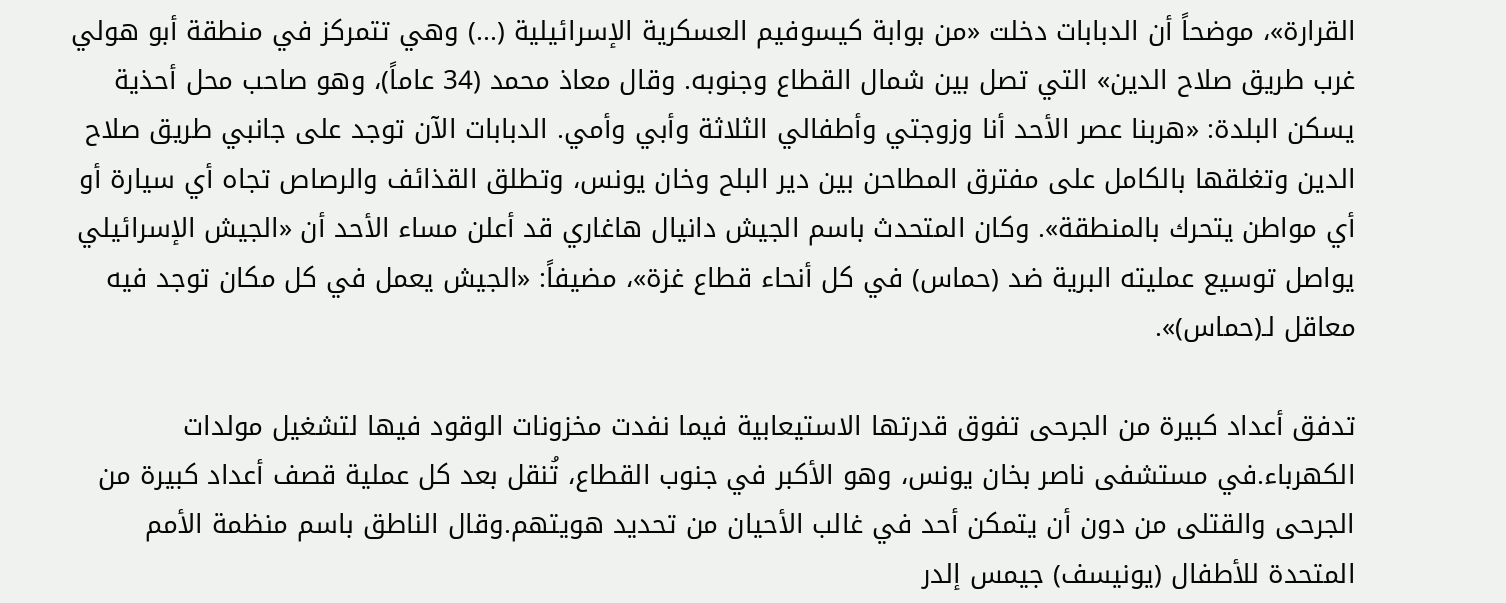القرارة»، موضحاً أن الدبابات دخلت «من بوابة كيسوفيم العسكرية الإسرائيلية (...) وهي تتمركز في منطقة أبو هولي غرب طريق صلاح الدين» التي تصل بين شمال القطاع وجنوبه. وقال معاذ محمد (34 عاماً)، وهو صاحب محل أحذية يسكن البلدة: «هربنا عصر الأحد أنا وزوجتي وأطفالي الثلاثة وأبي وأمي. الدبابات الآن توجد على جانبي طريق صلاح الدين وتغلقها بالكامل على مفترق المطاحن بين دير البلح وخان يونس، وتطلق القذائف والرصاص تجاه أي سيارة أو أي مواطن يتحرك بالمنطقة». وكان المتحدث باسم الجيش دانيال هاغاري قد أعلن مساء الأحد أن «الجيش الإسرائيلي يواصل توسيع عمليته البرية ضد (حماس) في كل أنحاء قطاع غزة»، مضيفاً: «الجيش يعمل في كل مكان توجد فيه معاقل لـ(حماس)».

تدفق أعداد كبيرة من الجرحى تفوق قدرتها الاستيعابية فيما نفدت مخزونات الوقود فيها لتشغيل مولدات الكهرباء.في مستشفى ناصر بخان يونس، وهو الأكبر في جنوب القطاع، تُنقل بعد كل عملية قصف أعداد كبيرة من الجرحى والقتلى من دون أن يتمكن أحد في غالب الأحيان من تحديد هويتهم.وقال الناطق باسم منظمة الأمم المتحدة للأطفال (يونيسف) جيمس إلدر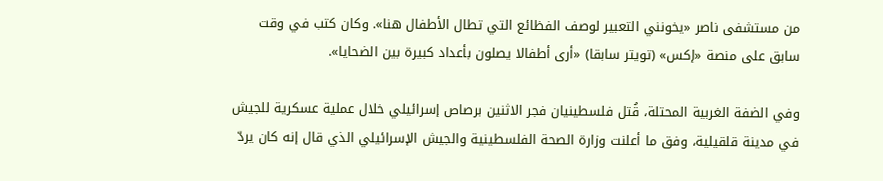من مستشفى ناصر «يخونني التعبير لوصف الفظائع التي تطال الأطفال هنا». وكان كتب في وقت سابق على منصة «إكس» (تويتر سابقا) «أرى أطفالا يصلون بأعداد كبيرة بين الضحايا».

وفي الضفة الغربية المحتلة، قُتل فلسطينيان فجر الاثنين برصاص إسرائيلي خلال عملية عسكرية للجيش في مدينة قلقيلية، وفق ما أعلنت وزارة الصحة الفلسطينية والجيش الإسرائيلي الذي قال إنه كان يردّ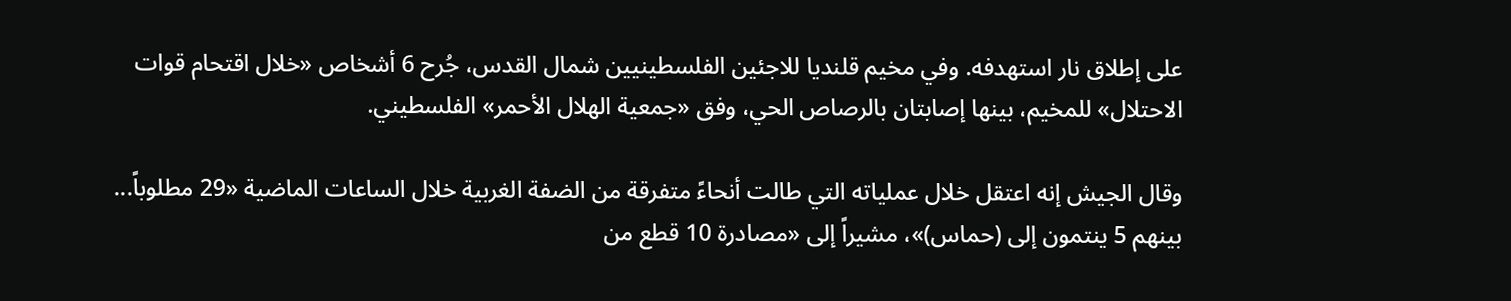على إطلاق نار استهدفه. وفي مخيم قلنديا للاجئين الفلسطينيين شمال القدس، جُرح 6 أشخاص «خلال اقتحام قوات الاحتلال» للمخيم، بينها إصابتان بالرصاص الحي، وفق «جمعية الهلال الأحمر» الفلسطيني.

وقال الجيش إنه اعتقل خلال عملياته التي طالت أنحاءً متفرقة من الضفة الغربية خلال الساعات الماضية «29 مطلوباً... بينهم 5 ينتمون إلى (حماس)»، مشيراً إلى «مصادرة 10 قطع من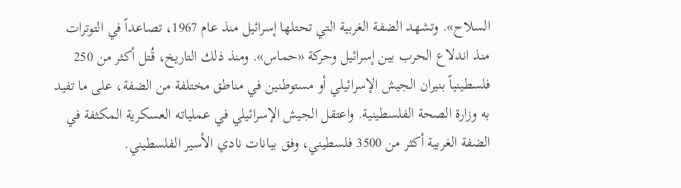السلاح». وتشهد الضفة الغربية التي تحتلها إسرائيل منذ عام 1967، تصاعداً في التوترات منذ اندلاع الحرب بين إسرائيل وحركة «حماس». ومنذ ذلك التاريخ، قُتل أكثر من 250 فلسطينياً بنيران الجيش الإسرائيلي أو مستوطنين في مناطق مختلفة من الضفة، على ما تفيد به وزارة الصحة الفلسطينية. واعتقل الجيش الإسرائيلي في عملياته العسكرية المكثفة في الضفة الغربية أكثر من 3500 فلسطيني، وفق بيانات نادي الأسير الفلسطيني.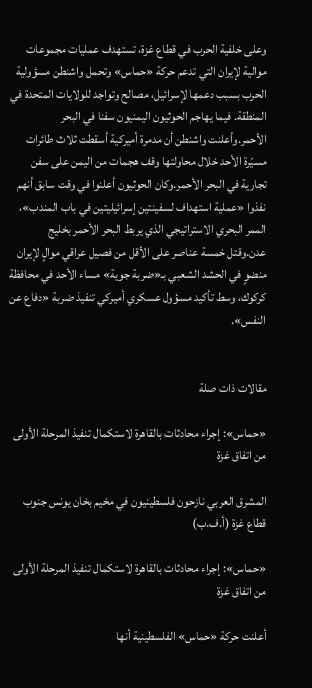وعلى خلفية الحرب في قطاع غزة، تستهدف عمليات مجموعات موالية لإيران التي تدعم حركة «حماس» وتحمل واشنطن مسؤولية الحرب بسبب دعمها لإسرائيل، مصالح وتواجد للولايات المتحدة في المنطقة. فيما يهاجم الحوثيون اليمنيون سفنا في البحر الأحمر.وأعلنت واشنطن أن مدمرة أميركية أسقطت ثلاث طائرات مسيّرة الأحد خلال محاولتها وقف هجمات من اليمن على سفن تجارية في البحر الأحمر.وكان الحوثيون أعلنوا في وقت سابق أنهم نفذوا «عملية استهداف لسفينتين إسرائيليتين في باب المندب»، الممر البحري الاستراتيجي الذي يربط البحر الأحمر بخليج عدن.وقتل خمسة عناصر على الأقل من فصيل عراقي موالٍ لإيران منضوٍ في الحشد الشعبي بـ«ضربة جوية» مساء الأحد في محافظة كركوك، وسط تأكيد مسؤول عسكري أميركي تنفيذ ضربة «دفاع عن النفس».


مقالات ذات صلة

«حماس»: إجراء محادثات بالقاهرة لاستكمال تنفيذ المرحلة الأولى من اتفاق غزة

المشرق العربي نازحون فلسطينيون في مخيم بخان يونس جنوب قطاع غزة (أ.ف.ب)

«حماس»: إجراء محادثات بالقاهرة لاستكمال تنفيذ المرحلة الأولى من اتفاق غزة

أعلنت حركة «حماس» الفلسطينية أنها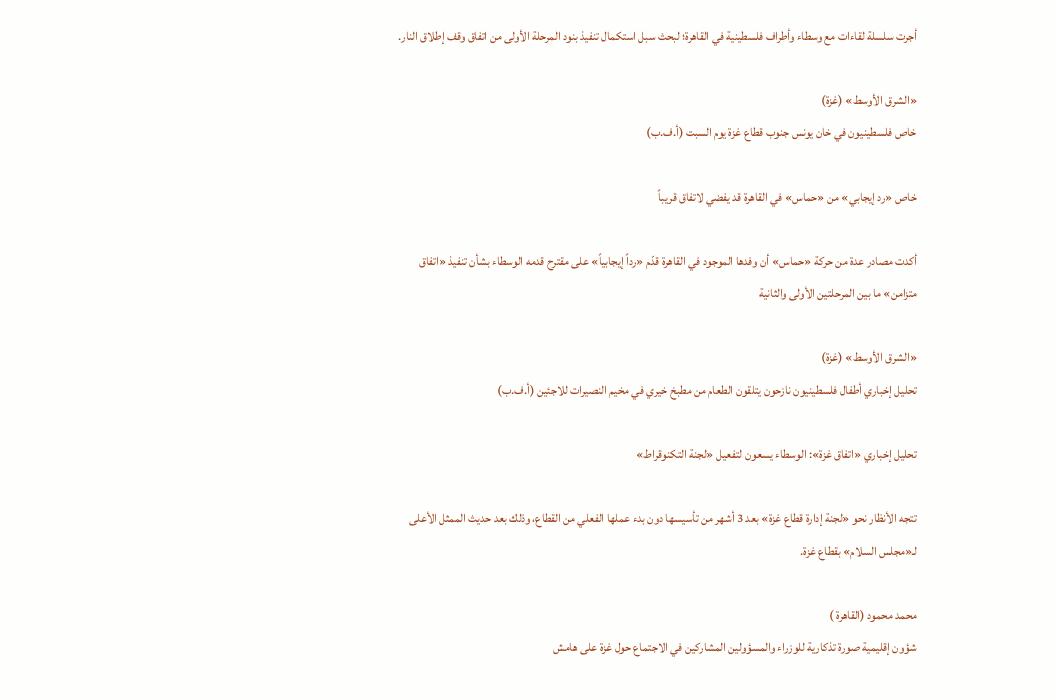أجرت سلسلة لقاءات مع وسطاء وأطراف فلسطينية في القاهرة؛ لبحث سبل استكمال تنفيذ بنود المرحلة الأولى من اتفاق وقف إطلاق النار.

«الشرق الأوسط» (غزة)
خاص فلسطينيون في خان يونس جنوب قطاع غزة يوم السبت (أ.ف.ب)

خاص «رد إيجابي» من «حماس» في القاهرة قد يفضي لاتفاق قريباً

أكدت مصادر عدة من حركة «حماس» أن وفدها الموجود في القاهرة قدّم «رداً إيجابياً» على مقترح قدمه الوسطاء بشأن تنفيذ «اتفاق متزامن» ما بين المرحلتين الأولى والثانية

«الشرق الأوسط» (غزة)
تحليل إخباري أطفال فلسطينيون نازحون يتلقون الطعام من مطبخ خيري في مخيم النصيرات للاجئين (أ.ف.ب)

تحليل إخباري «اتفاق غزة»: الوسطاء يسعون لتفعيل «لجنة التكنوقراط»

تتجه الأنظار نحو «لجنة إدارة قطاع غزة» بعد 3 أشهر من تأسيسها دون بدء عملها الفعلي من القطاع، وذلك بعد حديث الممثل الأعلى لـ«مجلس السلام» بقطاع غزة.

محمد محمود (القاهرة )
شؤون إقليمية صورة تذكارية للوزراء والمسؤولين المشاركين في الاجتماع حول غزة على هامش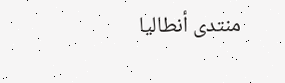منتدى أنطاليا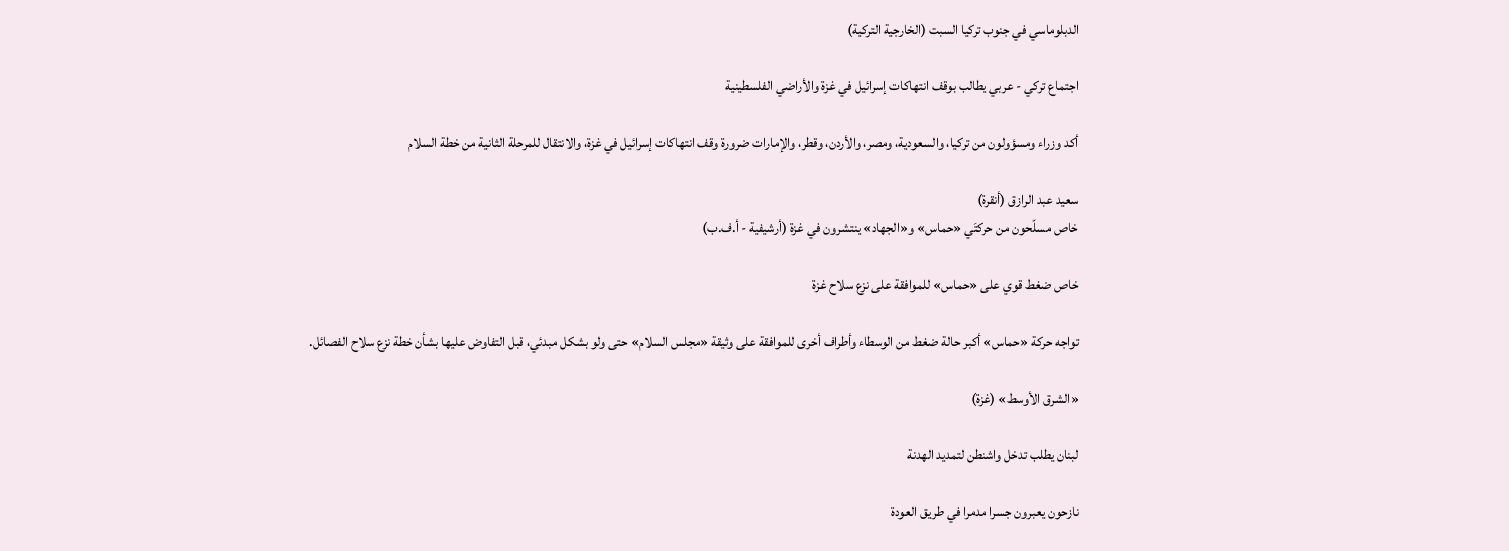الدبلوماسي في جنوب تركيا السبت (الخارجية التركية)

اجتماع تركي - عربي يطالب بوقف انتهاكات إسرائيل في غزة والأراضي الفلسطينية

أكد وزراء ومسؤولون من تركيا، والسعودية، ومصر، والأردن، وقطر، والإمارات ضرورة وقف انتهاكات إسرائيل في غزة، والانتقال للمرحلة الثانية من خطة السلام

سعيد عبد الرازق (أنقرة)
خاص مسلّحون من حركتَي «حماس» و«الجهاد» ينتشرون في غزة (أرشيفية - أ.ف.ب)

خاص ضغط قوي على «حماس» للموافقة على نزع سلاح غزة

تواجه حركة «حماس» أكبر حالة ضغط من الوسطاء وأطراف أخرى للموافقة على وثيقة «مجلس السلام» حتى ولو بشكل مبدئي، قبل التفاوض عليها بشأن خطة نزع سلاح الفصائل.

«الشرق الأوسط» (غزة)

لبنان يطلب تدخل واشنطن لتمديد الهدنة

نازحون يعبرون جسرا مدمرا في طريق العودة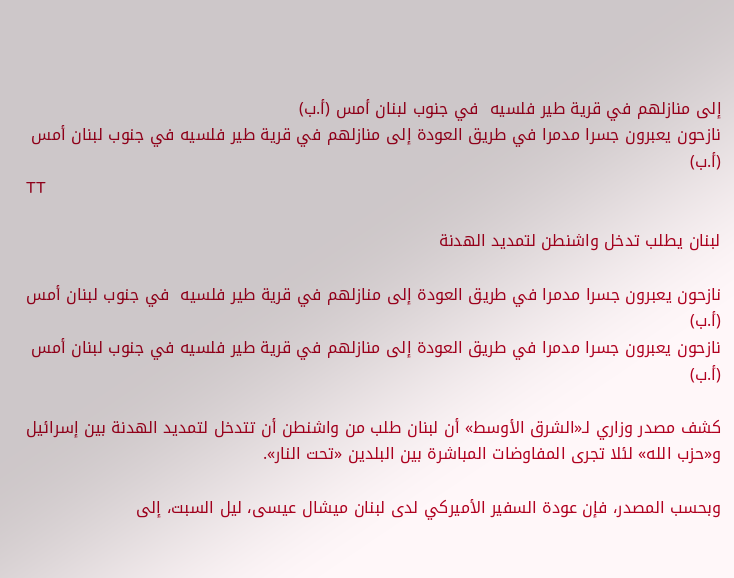إلى منازلهم في قرية طير فلسيه  في جنوب لبنان أمس (أ.ب)
نازحون يعبرون جسرا مدمرا في طريق العودة إلى منازلهم في قرية طير فلسيه في جنوب لبنان أمس (أ.ب)
TT

لبنان يطلب تدخل واشنطن لتمديد الهدنة

نازحون يعبرون جسرا مدمرا في طريق العودة إلى منازلهم في قرية طير فلسيه  في جنوب لبنان أمس (أ.ب)
نازحون يعبرون جسرا مدمرا في طريق العودة إلى منازلهم في قرية طير فلسيه في جنوب لبنان أمس (أ.ب)

كشف مصدر وزاري لـ«الشرق الأوسط» أن لبنان طلب من واشنطن أن تتدخل لتمديد الهدنة بين إسرائيل و«حزب الله» لئلا تجرى المفاوضات المباشرة بين البلدين «تحت النار».

وبحسب المصدر، فإن عودة السفير الأميركي لدى لبنان ميشال عيسى، ليل السبت، إلى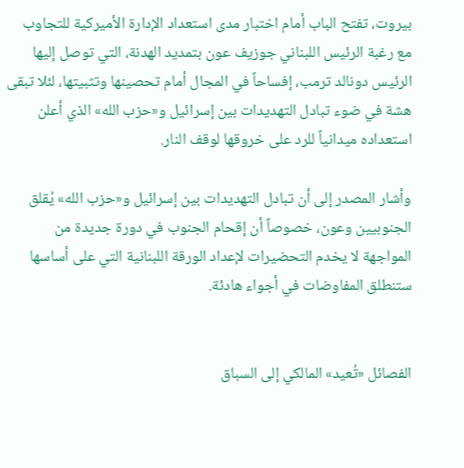بيروت، تفتح الباب أمام اختبار مدى استعداد الإدارة الأميركية للتجاوب مع رغبة الرئيس اللبناني جوزيف عون بتمديد الهدنة، التي توصل إليها الرئيس دونالد ترمب، إفساحاً في المجال أمام تحصينها وتثبيتها، لئلا تبقى هشة في ضوء تبادل التهديدات بين إسرائيل و«حزب الله» الذي أعلن استعداده ميدانياً للرد على خروقها لوقف النار.

وأشار المصدر إلى أن تبادل التهديدات بين إسرائيل و«حزب الله» يُقلق الجنوبيين وعون، خصوصاً أن إقحام الجنوب في دورة جديدة من المواجهة لا يخدم التحضيرات لإعداد الورقة اللبنانية التي على أساسها ستنطلق المفاوضات في أجواء هادئة.


الفصائل «تُعيد» المالكي إلى السباق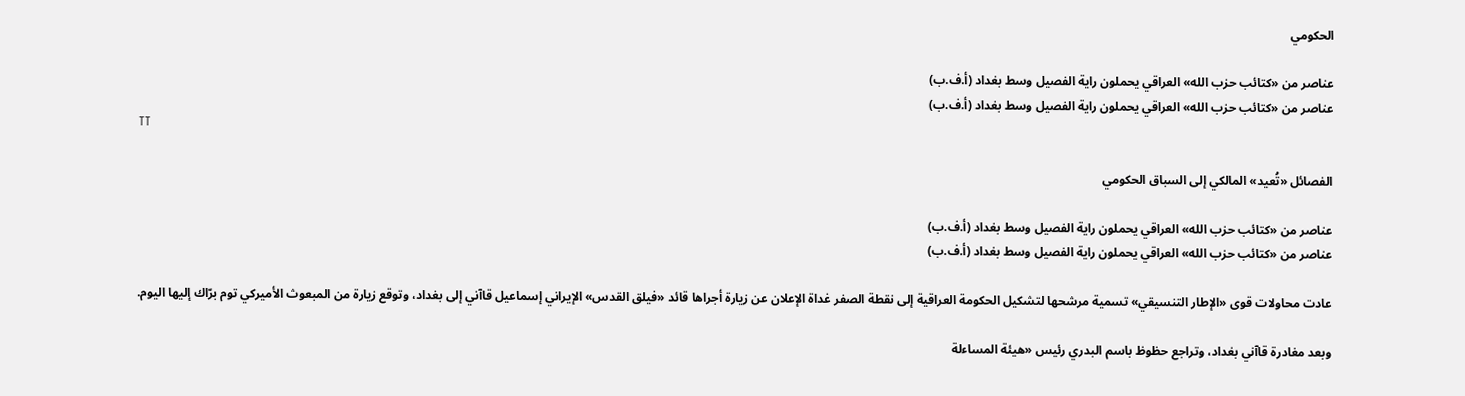الحكومي

عناصر من «كتائب حزب الله» العراقي يحملون راية الفصيل وسط بغداد (أ.ف.ب)
عناصر من «كتائب حزب الله» العراقي يحملون راية الفصيل وسط بغداد (أ.ف.ب)
TT

الفصائل «تُعيد» المالكي إلى السباق الحكومي

عناصر من «كتائب حزب الله» العراقي يحملون راية الفصيل وسط بغداد (أ.ف.ب)
عناصر من «كتائب حزب الله» العراقي يحملون راية الفصيل وسط بغداد (أ.ف.ب)

عادت محاولات قوى «الإطار التنسيقي» تسمية مرشحها لتشكيل الحكومة العراقية إلى نقطة الصفر غداة الإعلان عن زيارة أجراها قائد «فيلق القدس» الإيراني إسماعيل قاآني إلى بغداد، وتوقع زيارة من المبعوث الأميركي توم برّاك إليها اليوم.

وبعد مغادرة قاآني بغداد، وتراجع حظوظ باسم البدري رئيس «هيئة المساءلة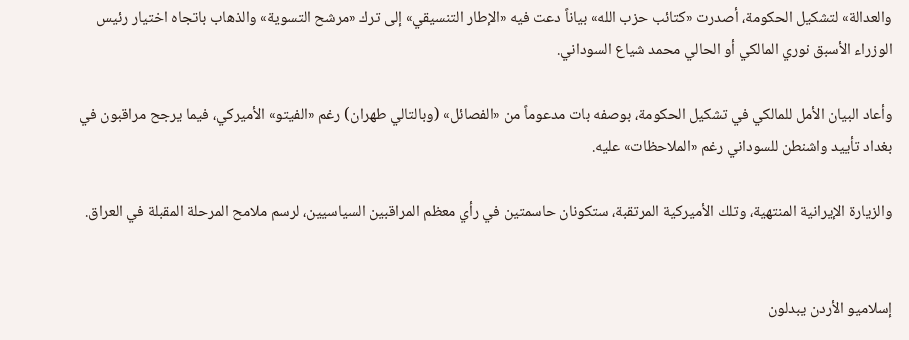والعدالة» لتشكيل الحكومة، أصدرت «كتائب حزب الله» بياناً دعت فيه «الإطار التنسيقي» إلى ترك «مرشح التسوية» والذهاب باتجاه اختيار رئيس الوزراء الأسبق نوري المالكي أو الحالي محمد شياع السوداني.

وأعاد البيان الأمل للمالكي في تشكيل الحكومة، بوصفه بات مدعوماً من «الفصائل» (وبالتالي طهران) رغم «الفيتو» الأميركي، فيما يرجح مراقبون في بغداد تأييد واشنطن للسوداني رغم «الملاحظات» عليه.

والزيارة الإيرانية المنتهية، وتلك الأميركية المرتقبة، ستكونان حاسمتين في رأي معظم المراقبين السياسيين، لرسم ملامح المرحلة المقبلة في العراق.


إسلاميو الأردن يبدلون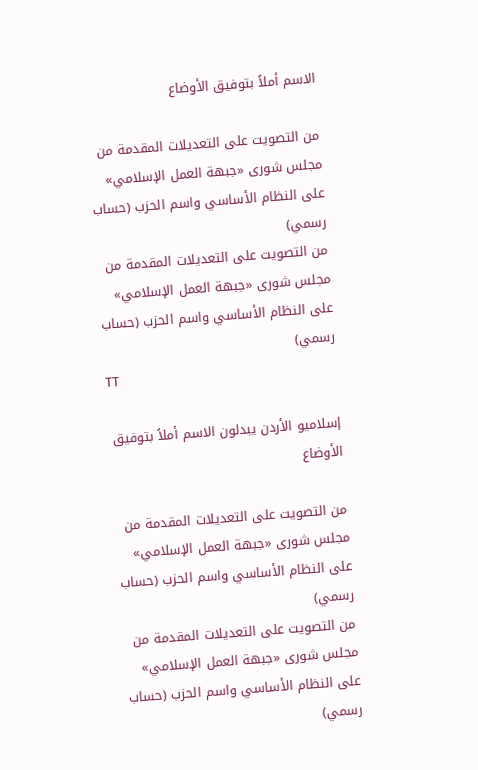الاسم أملاً بتوفيق الأوضاع

من التصويت على التعديلات المقدمة من مجلس شورى «جبهة العمل الإسلامي» على النظام الأساسي واسم الحزب (حساب رسمي)
من التصويت على التعديلات المقدمة من مجلس شورى «جبهة العمل الإسلامي» على النظام الأساسي واسم الحزب (حساب رسمي)
TT

إسلاميو الأردن يبدلون الاسم أملاً بتوفيق الأوضاع

من التصويت على التعديلات المقدمة من مجلس شورى «جبهة العمل الإسلامي» على النظام الأساسي واسم الحزب (حساب رسمي)
من التصويت على التعديلات المقدمة من مجلس شورى «جبهة العمل الإسلامي» على النظام الأساسي واسم الحزب (حساب رسمي)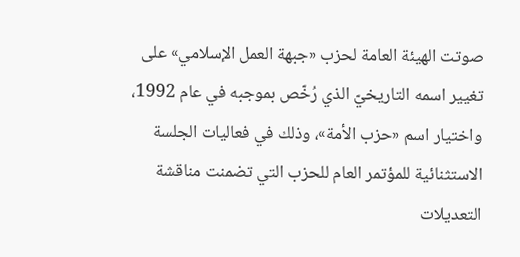صوتت الهيئة العامة لحزب «جبهة العمل الإسلامي» على تغيير اسمه التاريخيّ الذي رُخّص بموجبه في عام 1992، واختيار اسم «حزب الأمة»، وذلك في فعاليات الجلسة الاستثنائية للمؤتمر العام للحزب التي تضمنت مناقشة التعديلات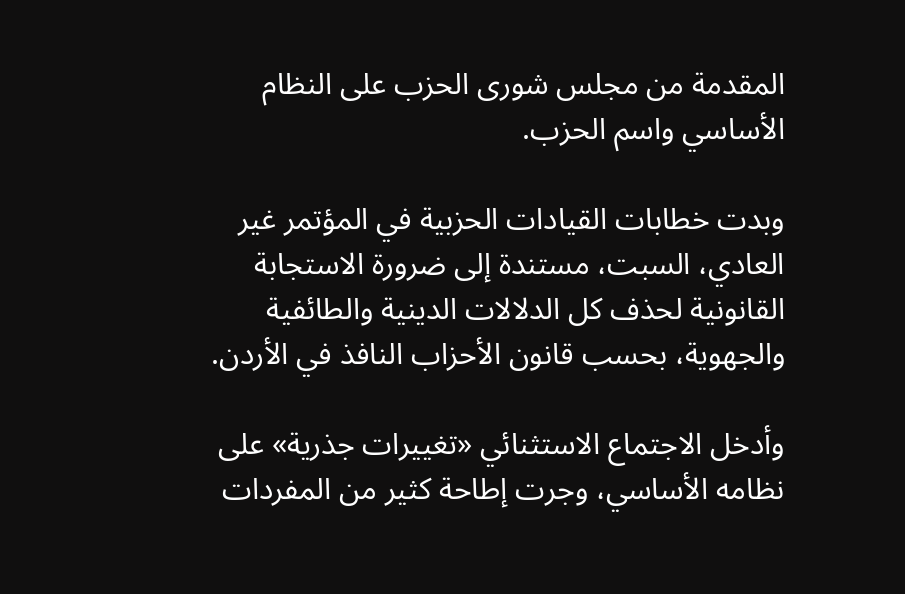المقدمة من مجلس شورى الحزب على النظام الأساسي واسم الحزب.

وبدت خطابات القيادات الحزبية في المؤتمر غير العادي، السبت، مستندة إلى ضرورة الاستجابة القانونية لحذف كل الدلالات الدينية والطائفية والجهوية، بحسب قانون الأحزاب النافذ في الأردن.

وأدخل الاجتماع الاستثنائي «تغييرات جذرية» على نظامه الأساسي، وجرت إطاحة كثير من المفردات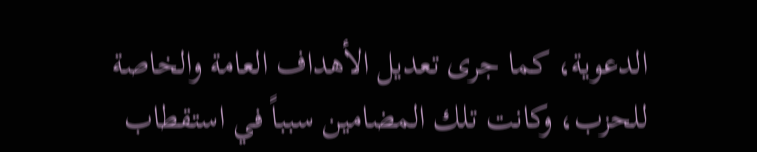الدعوية، كما جرى تعديل الأهداف العامة والخاصة للحزب، وكانت تلك المضامين سبباً في استقطاب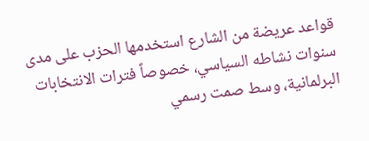قواعد عريضة من الشارع استخدمها الحزب على مدى سنوات نشاطه السياسي، خصوصاً فترات الانتخابات البرلمانية، وسط صمت رسمي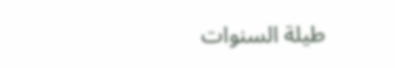طيلة السنوات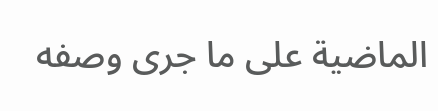الماضية على ما جرى وصفه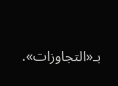بـ«التجاوزات».